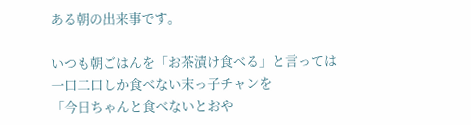ある朝の出来事です。

いつも朝ごはんを「お茶漬け食べる」と言っては
一口二口しか食べない末っ子チャンを
「今日ちゃんと食べないとおや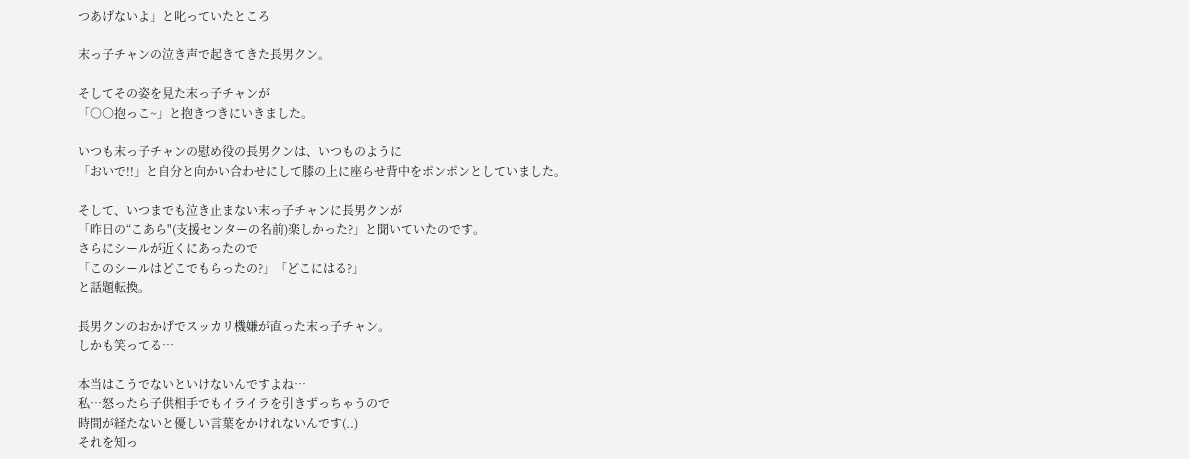つあげないよ」と叱っていたところ

末っ子チャンの泣き声で起きてきた長男クン。

そしてその姿を見た末っ子チャンが
「○○抱っこ~」と抱きつきにいきました。

いつも末っ子チャンの慰め役の長男クンは、いつものように
「おいで!!」と自分と向かい合わせにして膝の上に座らせ背中をポンポンとしていました。

そして、いつまでも泣き止まない末っ子チャンに長男クンが
「昨日の“こあら"(支援センターの名前)楽しかった?」と聞いていたのです。
さらにシールが近くにあったので
「このシールはどこでもらったの?」「どこにはる?」
と話題転換。

長男クンのおかげでスッカリ機嫌が直った末っ子チャン。
しかも笑ってる…

本当はこうでないといけないんですよね…
私…怒ったら子供相手でもイライラを引きずっちゃうので
時間が経たないと優しい言葉をかけれないんです(..)
それを知っ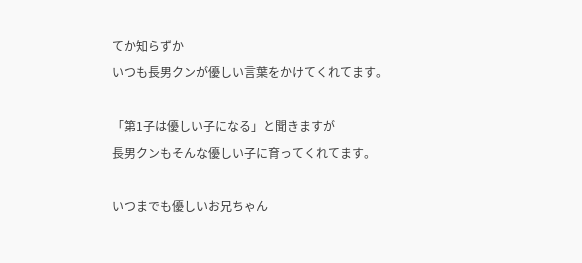てか知らずか
いつも長男クンが優しい言葉をかけてくれてます。

「第1子は優しい子になる」と聞きますが
長男クンもそんな優しい子に育ってくれてます。

いつまでも優しいお兄ちゃん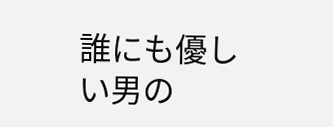誰にも優しい男の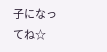子になってね☆